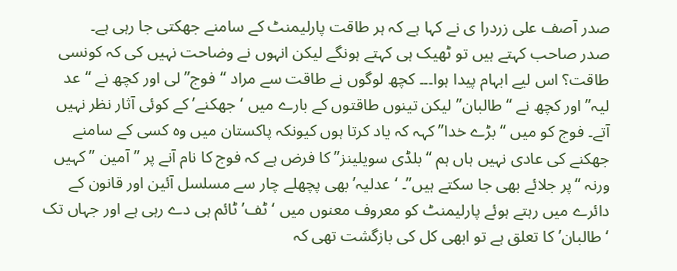صدر آصف علی زردرا ی نے کہا ہے کہ ہر طاقت پارلیمنٹ کے سامنے جھکتی جا رہی ہے۔
صدر صاحب کہتے ہیں تو ٹھیک ہی کہتے ہونگے لیکن انہوں نے وضاحت نہیں کی کہ کونسی طاقت؟ اس لیے ابہام پیدا ہوا۔۔۔ کچھ لوگوں نے طاقت سے مراد “فوج” لی اور کچھ نے “عد لیہ” اور کچھ نے “طالبان” لیکن تینوں طاقتوں کے بارے میں ‘جھکنے’ کے کوئی آثار نظر نہیں آتے۔ فوج کو میں “بڑے خدا” کہہ کہ یاد کرتا ہوں کیونکہ پاکستان میں وہ کسی کے سامنے جھکنے کی عادی نہیں ہاں ہم “بلڈی سویلینز” کا فرض ہے کہ فوج کا نام آنے پر ” آمین ” کہیں ورنہ “پر جلائے بھی جا سکتے ہیں”۔ ‘عدلیہ’ بھی پچھلے چار سے مسلسل آئین اور قانون کے دائرے میں رہتے ہوئے پارلیمنٹ کو معروف معنوں میں ‘ٹف’ ٹائم ہی دے رہی ہے اور جہاں تک ‘طالبان’ کا تعلق ہے تو ابھی کل کی بازگشت تھی کہ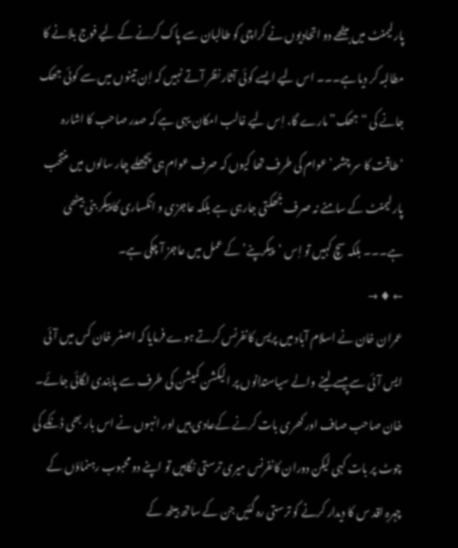پارلیمنٹ میں بیٹھے دو اتحادیوں نے کراچی کو طالبان سے پاک کرنے کے لیے فوج بلانے کا مطالبہ کر دیا ہے۔۔۔ اس لیے ایسے کوئی آثار نظر آتے نہیں کہ اِن تینوں میں سے کوئی جھک جانے کی “جھک” مارے گا، اِس لیے غالب امکان یہی ہے کہ صدر صاحب کا اشارہ ‘طاقت کا سر چشمہ’ عوام کی طرف تھا کیوں کہ صرف عوام ہی پچھلے چار سالوں میں منتخب پارلیمنٹ کے سامنے نہ صرف جُھکتی جارہی ہے بلکہ عاجزی و انکساری کا پیکر بنی بیٹھی ہے۔۔۔ بلکہ سچ کہیں تو اِس ‘پیکرپنے’ کے عمل میں عاجز آ چکی ہے۔
← ♦ →
عمران خان نے اسلام آباد میں پریس کانفرنس کرتے ہوے فرمایا کہ اصغر خان کس میں آئی ایس آئی سے پیسے لینے والے سیاستدانوں پر الیکشن کمیشن کی طرف سے پابندی لگائی جائے۔
خان صاحب صاف اور کھری بات کرنے کےعادی ہیں اور انہوں نے اس بار بھی ڈنکے کی چوٹ پر بات کہی لیکن دوران کانفرنس میری ترستی نگاہیں تو اپنے دو محبوب رہنماؤں کے چہرہِ اقد س کا دیدار کرنے کو ترستی رہ گئیں جن کے ساتھ بیٹھ کے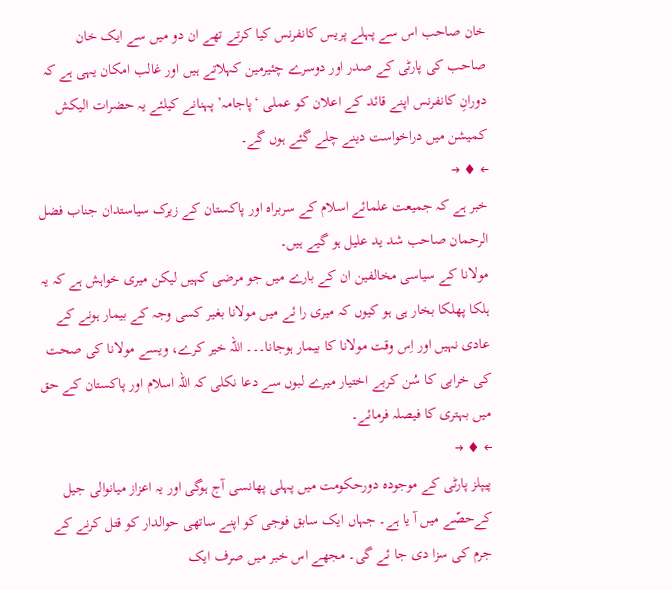خان صاحب اس سے پہلے پریس کانفرنس کیا کرتے تھے ان دو میں سے ایک خان صاحب کی پارٹی کے صدر اور دوسرے چئیرمین کہلاتے ہیں اور غالب امکان یہی ہے کہ دورانِ کانفرنس اپنے قائد کے اعلان کو عملی ‘پاجامہ’ پہنانے کیلئے یہ حضرات الیکش کمیشن میں دراخواست دینے چلے گئے ہوں گے۔
← ♦ →
خبر ہے کہ جمیعت علمائے اسلام کے سربراہ اور پاکستان کے زیرک سیاستدان جناب فضل الرحمان صاحب شد ید علیل ہو گیے ہیں۔
مولانا کے سیاسی مخالفین ان کے بارے میں جو مرضی کہیں لیکن میری خواہش ہے کہ یہ ہلکا پھلکا بخار ہی ہو کیوں کہ میری را ئے میں مولانا بغیر کسی وجہ کے بیمار ہونے کے عادی نہیں اور اِس وقت مولانا کا بیمار ہوجانا۔۔۔ اللہ خیر کرے، ویسے مولانا کی صحت کی خرابی کا سُن کربے اختیار میرے لبوں سے دعا نکلی کہ اللہ اسلام اور پاکستان کے حق میں بہتری کا فیصلہ فرمائے۔
← ♦ →
پیپلز پارٹی کے موجودہ دورحکومت میں پہلی پھانسی آج ہوگی اور یہ اعزاز میانوالی جیل کےحصّے میں آ یا ہے۔ جہاں ایک سابق فوجی کو اپنے ساتھی حوالدار کو قتل کرنے کے جرم کی سزا دی جا ئے گی۔ مجھے اس خبر میں صرف ایک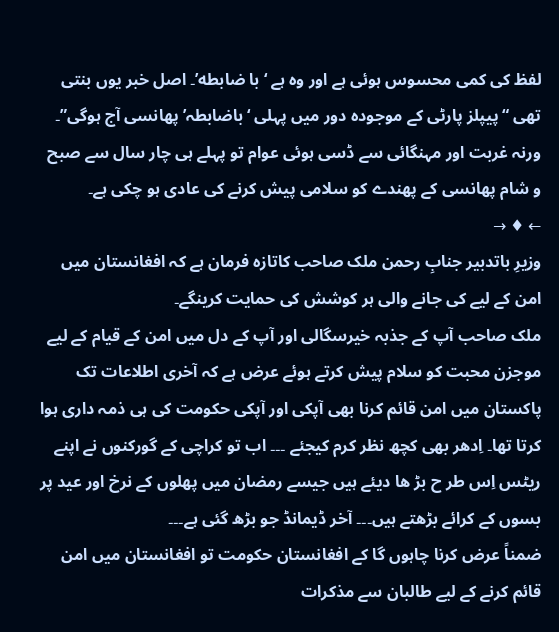لفظ کی کمی محسوس ہوئی ہے اور وہ ہے ‘با ضابطه’۔ اصل خبر یوں بنتی تھی “پیپلز پارٹی کے موجودہ دور میں پہلی ‘باضابطہ’ پھانسی آج ہوگی”۔ ورنہ غربت اور مہنگائی سے ڈسی ہوئی عوام تو پہلے ہی چار سال سے صبح و شام پھانسی کے پھندے کو سلامی پیش کرنے کی عادی ہو چکی ہے۔
← ♦ →
وزیرِ باتدبیر جنابِ رحمن ملک صاحب کاتازہ فرمان ہے کہ افغانستان میں امن کے لیے کی جانے والی ہر کوشش کی حمایت کرینگے۔
ملک صاحب آپ کے جذبہ خیرسگالی اور آپ کے دل میں امن کے قیام کے لیے موجزن محبت کو سلام پیش کرتے ہوئے عرض ہے کہ آخری اطلاعات تک پاکستان میں امن قائم کرنا بھی آپکی اور آپکی حکومت کی ہی ذمہ داری ہوا کرتا تھا۔ اِدھر بھی کچھ نظر کرم کیجئے ۔۔۔ اب تو کراچی کے گورکنوں نے اپنے ریٹس اِس طر ح بڑ ھا دیئے ہیں جیسے رمضان میں پھلوں کے نرخ اور عید پر بسوں کے کرائے بڑھتے ہیں۔۔۔ آخر ڈیمانڈ جو بڑھ گئی ہے۔۔۔
ضمناً عرض کرنا چاہوں گا کے افغانستان حکومت تو افغانستان میں امن قائم کرنے کے لیے طالبان سے مذکرات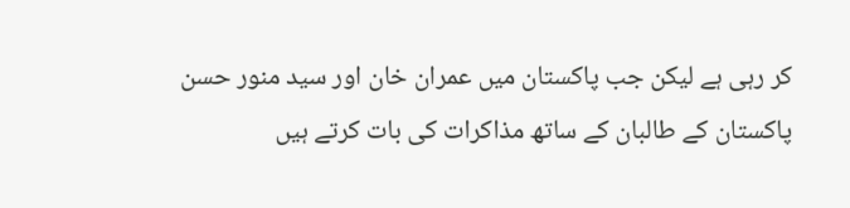کر رہی ہے لیکن جب پاکستان میں عمران خان اور سید منور حسن پاکستان کے طالبان کے ساتھ مذاکرات کی بات کرتے ہیں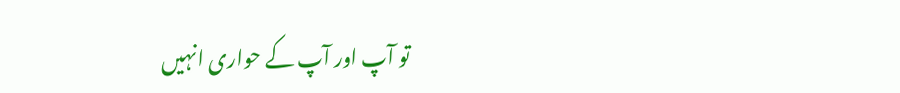تو آپ اور آپ کے حواری انہیں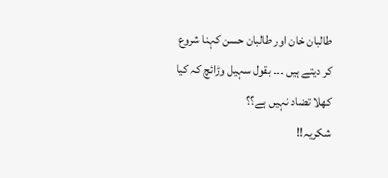طالبان خان اور طالبان حسن کہنا شروع کر دیتے ہیں ۔۔۔ بقول سہیل وڑائچ کہ کیا کھلا تضاد نہیں ہے؟؟
شکریہ!!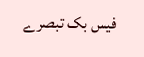فیس بک تبصرے